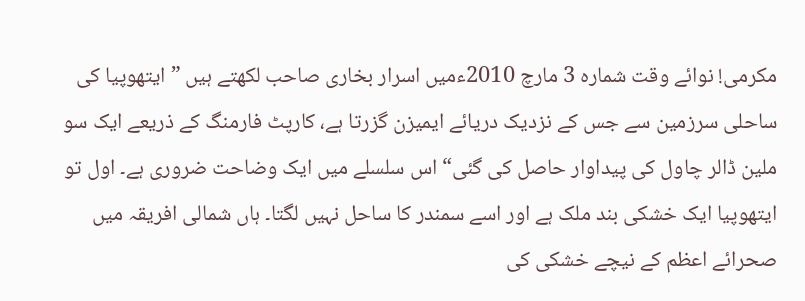مکرمی! نوائے وقت شمارہ 3 مارچ 2010ءمیں اسرار بخاری صاحب لکھتے ہیں ”ایتھوپیا کی ساحلی سرزمین سے جس کے نزدیک دریائے ایمیزن گزرتا ہے، کارپٹ فارمنگ کے ذریعے ایک سو ملین ڈالر چاول کی پیداوار حاصل کی گئی“ اس سلسلے میں ایک وضاحت ضروری ہے۔ اول تو ایتھوپیا ایک خشکی بند ملک ہے اور اسے سمندر کا ساحل نہیں لگتا۔ ہاں شمالی افریقہ میں صحرائے اعظم کے نیچے خشکی کی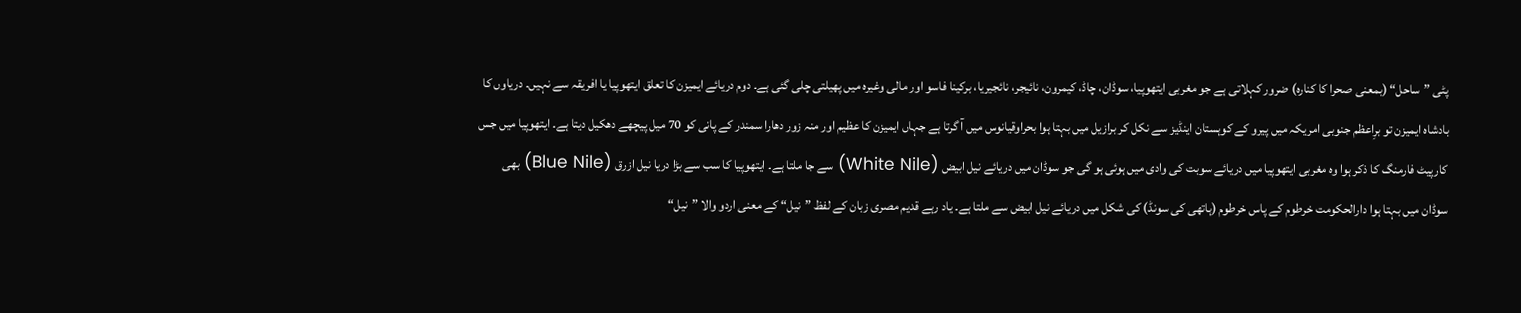پٹی ”ساحل“ (بمعنی صحرا کا کنارہ) ضرور کہلاتی ہے جو مغربی ایتھوپیا، سوڈان، چاڈ، کیمرون، نائیجر، نائجیریا، برکینا فاسو اور مالی وغیرہ میں پھیلتی چلی گئی ہے۔ دوم دریائے ایمیزن کا تعلق ایتھوپیا یا افریقہ سے نہیں۔ دریاوں کا بادشاہ ایمیزن تو برِاعظم جنوبی امریکہ میں پیرو کے کوہستان اینڈیز سے نکل کر برازیل میں بہتا ہوا بحراوقیانوس میں آ گرتا ہے جہاں ایمیزن کا عظیم اور منہ زور دھارا سمندر کے پانی کو 70 میل پیچھے دھکیل دیتا ہے۔ ایتھوپیا میں جس کارپیٹ فارمنگ کا ذکر ہوا وہ مغربی ایتھوپیا میں دریائے سوبت کی وادی میں ہوئی ہو گی جو سوڈان میں دریائے نیل ابیض (White Nile) سے جا ملتا ہے۔ ایتھوپیا کا سب سے بڑا دریا نیل ازرق (Blue Nile) بھی سوڈان میں بہتا ہوا دارالحکومت خرطوم کے پاس خرطوم (ہاتھی کی سونڈ) کی شکل میں دریائے نیل ابیض سے ملتا ہے۔ یاد رہے قدیم مصری زبان کے لفظ ”نیل“ کے معنی اردو والا ”نیل“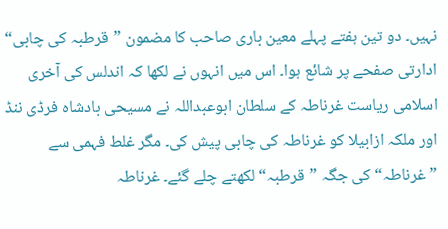نہیں۔ دو تین ہفتے پہلے معین باری صاحب کا مضمون ”قرطبہ کی چابی“ ادارتی صفحے پر شائع ہوا۔ اس میں انہوں نے لکھا کہ اندلس کی آخری اسلامی ریاست غرناطہ کے سلطان ابوعبداللہ نے مسیحی بادشاہ فرڈی ننڈ اور ملکہ ازابیلا کو غرناطہ کی چابی پیش کی۔ مگر غلط فہمی سے ”غرناطہ“ کی جگہ ”قرطبہ“ لکھتے چلے گئے۔ غرناطہ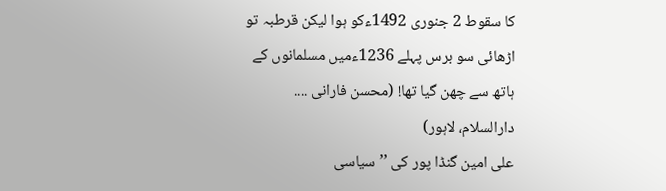کا سقوط 2 جنوری 1492ءکو ہوا لیکن قرطبہ تو اڑھائی سو برس پہلے 1236ءمیں مسلمانوں کے ہاتھ سے چھن گیا تھا! (محسن فارانی .... دارالسلام، لاہور)
علی امین گنڈا پور کی ’’سیاسی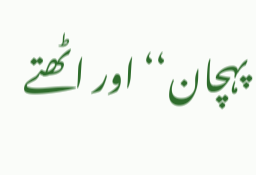پہچان‘‘ اور اٹھتے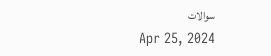سوالات
Apr 25, 2024